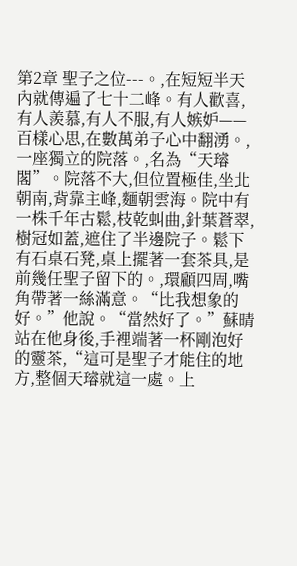第2章 聖子之位---。,在短短半天內就傳遍了七十二峰。有人歡喜,有人羨慕,有人不服,有人嫉妒——百樣心思,在數萬弟子心中翻湧。,一座獨立的院落。,名為“天璿閣”。院落不大,但位置極佳,坐北朝南,背靠主峰,麵朝雲海。院中有一株千年古鬆,枝乾虯曲,針葉蒼翠,樹冠如蓋,遮住了半邊院子。鬆下有石桌石凳,桌上擺著一套茶具,是前幾任聖子留下的。,環顧四周,嘴角帶著一絲滿意。“比我想象的好。”他說。“當然好了。”蘇晴站在他身後,手裡端著一杯剛泡好的靈茶,“這可是聖子才能住的地方,整個天璿就這一處。上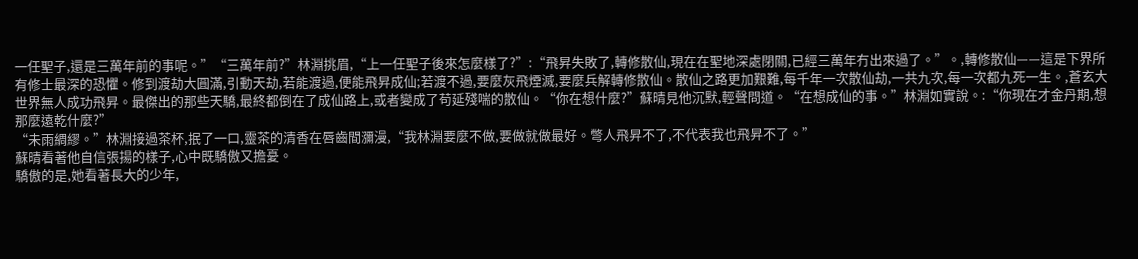一任聖子,還是三萬年前的事呢。”“三萬年前?”林淵挑眉,“上一任聖子後來怎麼樣了?”:“飛昇失敗了,轉修散仙,現在在聖地深處閉關,已經三萬年冇出來過了。”。,轉修散仙——這是下界所有修士最深的恐懼。修到渡劫大圓滿,引動天劫,若能渡過,便能飛昇成仙;若渡不過,要麼灰飛煙滅,要麼兵解轉修散仙。散仙之路更加艱難,每千年一次散仙劫,一共九次,每一次都九死一生。,蒼玄大世界無人成功飛昇。最傑出的那些天驕,最終都倒在了成仙路上,或者變成了苟延殘喘的散仙。“你在想什麼?”蘇晴見他沉默,輕聲問道。“在想成仙的事。”林淵如實說。:“你現在才金丹期,想那麼遠乾什麼?”
“未雨綢繆。”林淵接過茶杯,抿了一口,靈茶的清香在唇齒間瀰漫,“我林淵要麼不做,要做就做最好。彆人飛昇不了,不代表我也飛昇不了。”
蘇晴看著他自信張揚的樣子,心中既驕傲又擔憂。
驕傲的是,她看著長大的少年,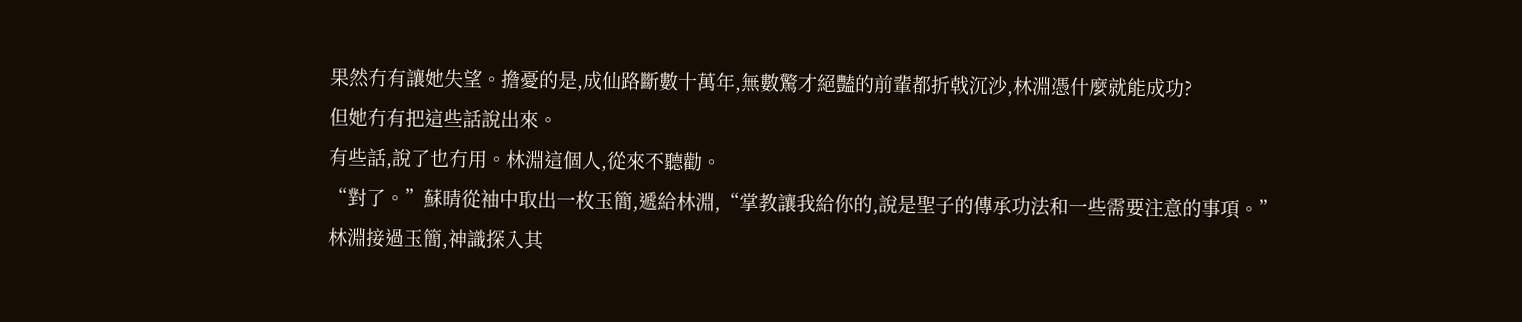果然冇有讓她失望。擔憂的是,成仙路斷數十萬年,無數驚才絕豔的前輩都折戟沉沙,林淵憑什麼就能成功?
但她冇有把這些話說出來。
有些話,說了也冇用。林淵這個人,從來不聽勸。
“對了。”蘇晴從袖中取出一枚玉簡,遞給林淵,“掌教讓我給你的,說是聖子的傳承功法和一些需要注意的事項。”
林淵接過玉簡,神識探入其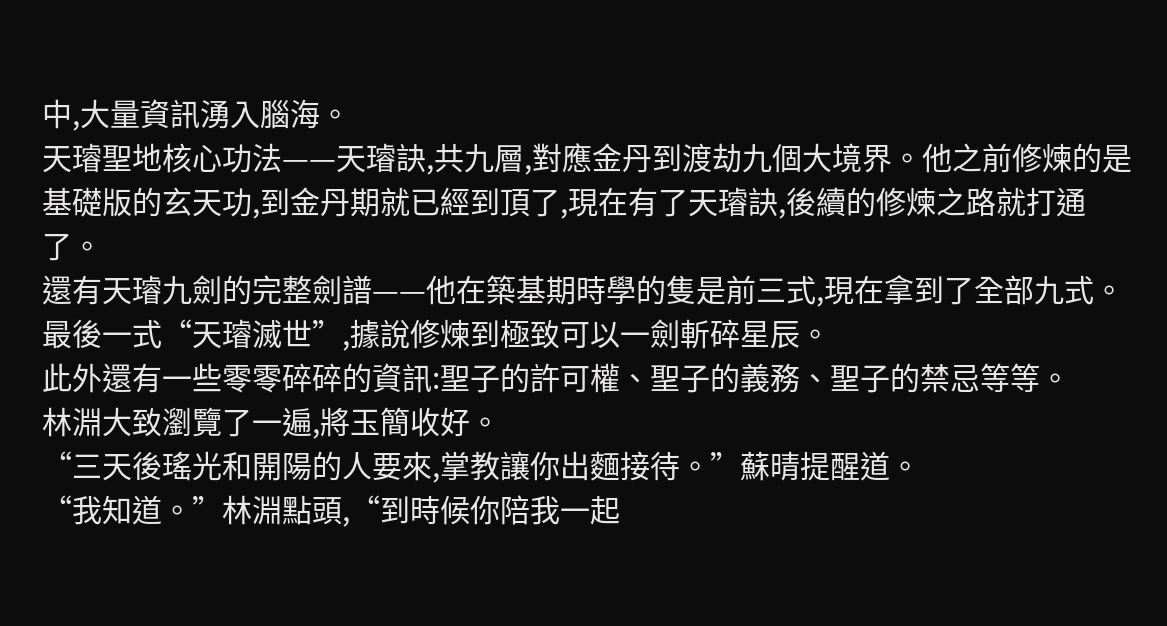中,大量資訊湧入腦海。
天璿聖地核心功法——天璿訣,共九層,對應金丹到渡劫九個大境界。他之前修煉的是基礎版的玄天功,到金丹期就已經到頂了,現在有了天璿訣,後續的修煉之路就打通了。
還有天璿九劍的完整劍譜——他在築基期時學的隻是前三式,現在拿到了全部九式。最後一式“天璿滅世”,據說修煉到極致可以一劍斬碎星辰。
此外還有一些零零碎碎的資訊:聖子的許可權、聖子的義務、聖子的禁忌等等。
林淵大致瀏覽了一遍,將玉簡收好。
“三天後瑤光和開陽的人要來,掌教讓你出麵接待。”蘇晴提醒道。
“我知道。”林淵點頭,“到時候你陪我一起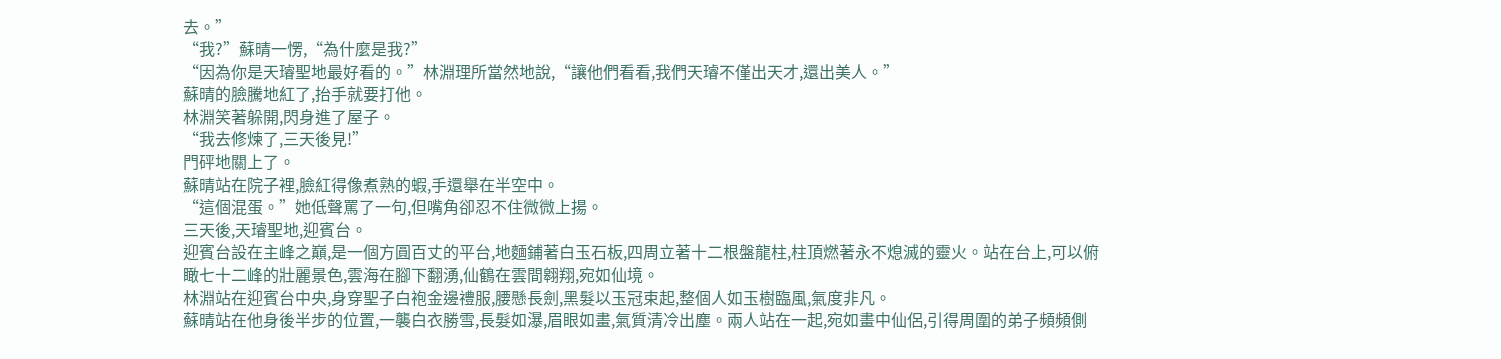去。”
“我?”蘇晴一愣,“為什麼是我?”
“因為你是天璿聖地最好看的。”林淵理所當然地說,“讓他們看看,我們天璿不僅出天才,還出美人。”
蘇晴的臉騰地紅了,抬手就要打他。
林淵笑著躲開,閃身進了屋子。
“我去修煉了,三天後見!”
門砰地關上了。
蘇晴站在院子裡,臉紅得像煮熟的蝦,手還舉在半空中。
“這個混蛋。”她低聲罵了一句,但嘴角卻忍不住微微上揚。
三天後,天璿聖地,迎賓台。
迎賓台設在主峰之巔,是一個方圓百丈的平台,地麵鋪著白玉石板,四周立著十二根盤龍柱,柱頂燃著永不熄滅的靈火。站在台上,可以俯瞰七十二峰的壯麗景色,雲海在腳下翻湧,仙鶴在雲間翱翔,宛如仙境。
林淵站在迎賓台中央,身穿聖子白袍金邊禮服,腰懸長劍,黑髮以玉冠束起,整個人如玉樹臨風,氣度非凡。
蘇晴站在他身後半步的位置,一襲白衣勝雪,長髮如瀑,眉眼如畫,氣質清冷出塵。兩人站在一起,宛如畫中仙侶,引得周圍的弟子頻頻側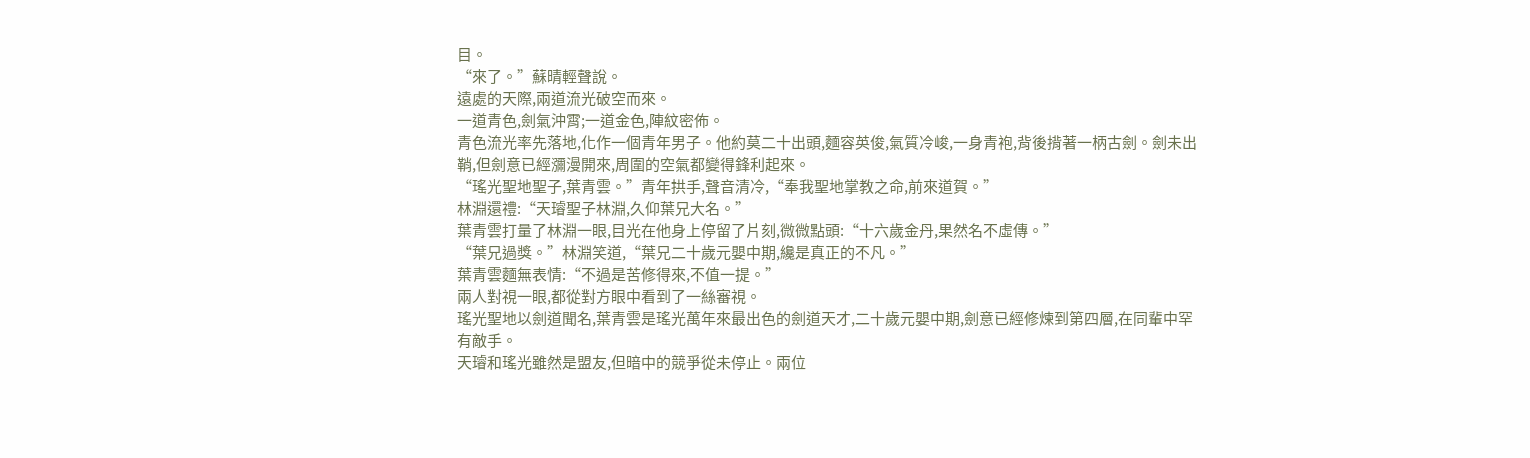目。
“來了。”蘇晴輕聲說。
遠處的天際,兩道流光破空而來。
一道青色,劍氣沖霄;一道金色,陣紋密佈。
青色流光率先落地,化作一個青年男子。他約莫二十出頭,麵容英俊,氣質冷峻,一身青袍,背後揹著一柄古劍。劍未出鞘,但劍意已經瀰漫開來,周圍的空氣都變得鋒利起來。
“瑤光聖地聖子,葉青雲。”青年拱手,聲音清冷,“奉我聖地掌教之命,前來道賀。”
林淵還禮:“天璿聖子林淵,久仰葉兄大名。”
葉青雲打量了林淵一眼,目光在他身上停留了片刻,微微點頭:“十六歲金丹,果然名不虛傳。”
“葉兄過獎。”林淵笑道,“葉兄二十歲元嬰中期,纔是真正的不凡。”
葉青雲麵無表情:“不過是苦修得來,不值一提。”
兩人對視一眼,都從對方眼中看到了一絲審視。
瑤光聖地以劍道聞名,葉青雲是瑤光萬年來最出色的劍道天才,二十歲元嬰中期,劍意已經修煉到第四層,在同輩中罕有敵手。
天璿和瑤光雖然是盟友,但暗中的競爭從未停止。兩位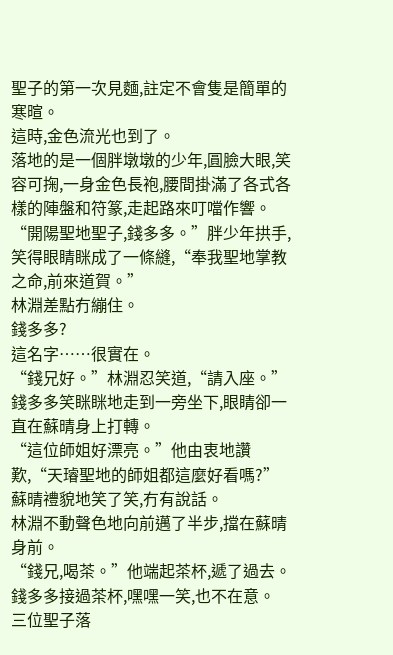聖子的第一次見麵,註定不會隻是簡單的寒暄。
這時,金色流光也到了。
落地的是一個胖墩墩的少年,圓臉大眼,笑容可掬,一身金色長袍,腰間掛滿了各式各樣的陣盤和符篆,走起路來叮噹作響。
“開陽聖地聖子,錢多多。”胖少年拱手,笑得眼睛眯成了一條縫,“奉我聖地掌教之命,前來道賀。”
林淵差點冇繃住。
錢多多?
這名字……很實在。
“錢兄好。”林淵忍笑道,“請入座。”
錢多多笑眯眯地走到一旁坐下,眼睛卻一直在蘇晴身上打轉。
“這位師姐好漂亮。”他由衷地讚歎,“天璿聖地的師姐都這麼好看嗎?”
蘇晴禮貌地笑了笑,冇有說話。
林淵不動聲色地向前邁了半步,擋在蘇晴身前。
“錢兄,喝茶。”他端起茶杯,遞了過去。
錢多多接過茶杯,嘿嘿一笑,也不在意。
三位聖子落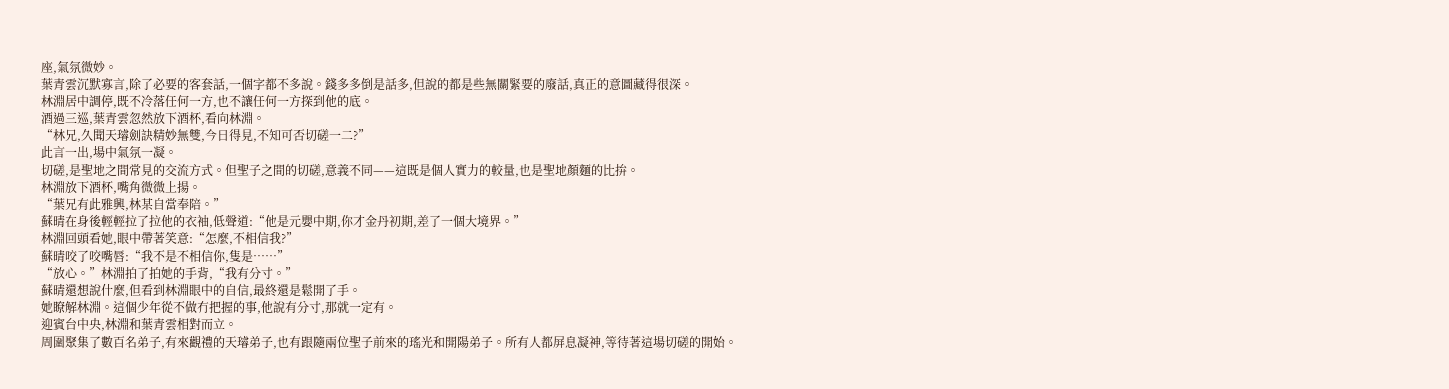座,氣氛微妙。
葉青雲沉默寡言,除了必要的客套話,一個字都不多說。錢多多倒是話多,但說的都是些無關緊要的廢話,真正的意圖藏得很深。
林淵居中調停,既不冷落任何一方,也不讓任何一方探到他的底。
酒過三巡,葉青雲忽然放下酒杯,看向林淵。
“林兄,久聞天璿劍訣精妙無雙,今日得見,不知可否切磋一二?”
此言一出,場中氣氛一凝。
切磋,是聖地之間常見的交流方式。但聖子之間的切磋,意義不同——這既是個人實力的較量,也是聖地顏麵的比拚。
林淵放下酒杯,嘴角微微上揚。
“葉兄有此雅興,林某自當奉陪。”
蘇晴在身後輕輕拉了拉他的衣袖,低聲道:“他是元嬰中期,你才金丹初期,差了一個大境界。”
林淵回頭看她,眼中帶著笑意:“怎麼,不相信我?”
蘇晴咬了咬嘴唇:“我不是不相信你,隻是……”
“放心。”林淵拍了拍她的手背,“我有分寸。”
蘇晴還想說什麼,但看到林淵眼中的自信,最終還是鬆開了手。
她瞭解林淵。這個少年從不做冇把握的事,他說有分寸,那就一定有。
迎賓台中央,林淵和葉青雲相對而立。
周圍聚集了數百名弟子,有來觀禮的天璿弟子,也有跟隨兩位聖子前來的瑤光和開陽弟子。所有人都屏息凝神,等待著這場切磋的開始。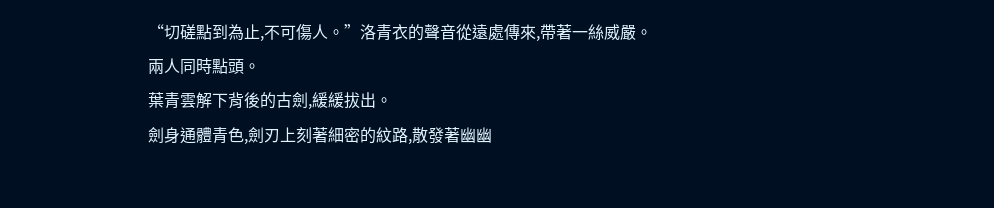“切磋點到為止,不可傷人。”洛青衣的聲音從遠處傳來,帶著一絲威嚴。
兩人同時點頭。
葉青雲解下背後的古劍,緩緩拔出。
劍身通體青色,劍刃上刻著細密的紋路,散發著幽幽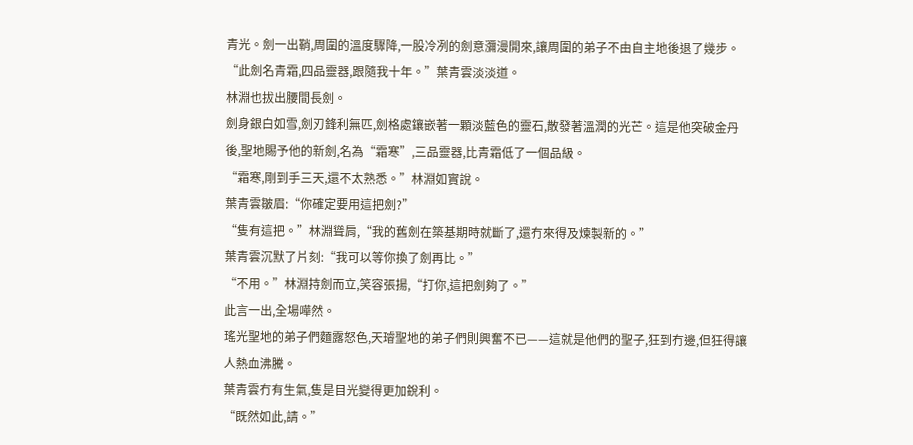青光。劍一出鞘,周圍的溫度驟降,一股冷冽的劍意瀰漫開來,讓周圍的弟子不由自主地後退了幾步。
“此劍名青霜,四品靈器,跟隨我十年。”葉青雲淡淡道。
林淵也拔出腰間長劍。
劍身銀白如雪,劍刃鋒利無匹,劍格處鑲嵌著一顆淡藍色的靈石,散發著溫潤的光芒。這是他突破金丹後,聖地賜予他的新劍,名為“霜寒”,三品靈器,比青霜低了一個品級。
“霜寒,剛到手三天,還不太熟悉。”林淵如實說。
葉青雲皺眉:“你確定要用這把劍?”
“隻有這把。”林淵聳肩,“我的舊劍在築基期時就斷了,還冇來得及煉製新的。”
葉青雲沉默了片刻:“我可以等你換了劍再比。”
“不用。”林淵持劍而立,笑容張揚,“打你,這把劍夠了。”
此言一出,全場嘩然。
瑤光聖地的弟子們麵露怒色,天璿聖地的弟子們則興奮不已——這就是他們的聖子,狂到冇邊,但狂得讓人熱血沸騰。
葉青雲冇有生氣,隻是目光變得更加銳利。
“既然如此,請。”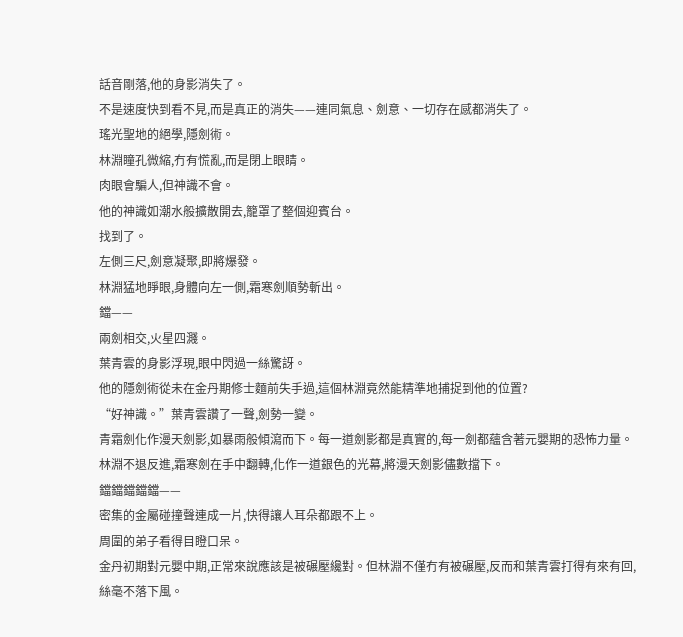話音剛落,他的身影消失了。
不是速度快到看不見,而是真正的消失——連同氣息、劍意、一切存在感都消失了。
瑤光聖地的絕學,隱劍術。
林淵瞳孔微縮,冇有慌亂,而是閉上眼睛。
肉眼會騙人,但神識不會。
他的神識如潮水般擴散開去,籠罩了整個迎賓台。
找到了。
左側三尺,劍意凝聚,即將爆發。
林淵猛地睜眼,身體向左一側,霜寒劍順勢斬出。
鐺——
兩劍相交,火星四濺。
葉青雲的身影浮現,眼中閃過一絲驚訝。
他的隱劍術從未在金丹期修士麵前失手過,這個林淵竟然能精準地捕捉到他的位置?
“好神識。”葉青雲讚了一聲,劍勢一變。
青霜劍化作漫天劍影,如暴雨般傾瀉而下。每一道劍影都是真實的,每一劍都蘊含著元嬰期的恐怖力量。
林淵不退反進,霜寒劍在手中翻轉,化作一道銀色的光幕,將漫天劍影儘數擋下。
鐺鐺鐺鐺鐺——
密集的金屬碰撞聲連成一片,快得讓人耳朵都跟不上。
周圍的弟子看得目瞪口呆。
金丹初期對元嬰中期,正常來說應該是被碾壓纔對。但林淵不僅冇有被碾壓,反而和葉青雲打得有來有回,絲毫不落下風。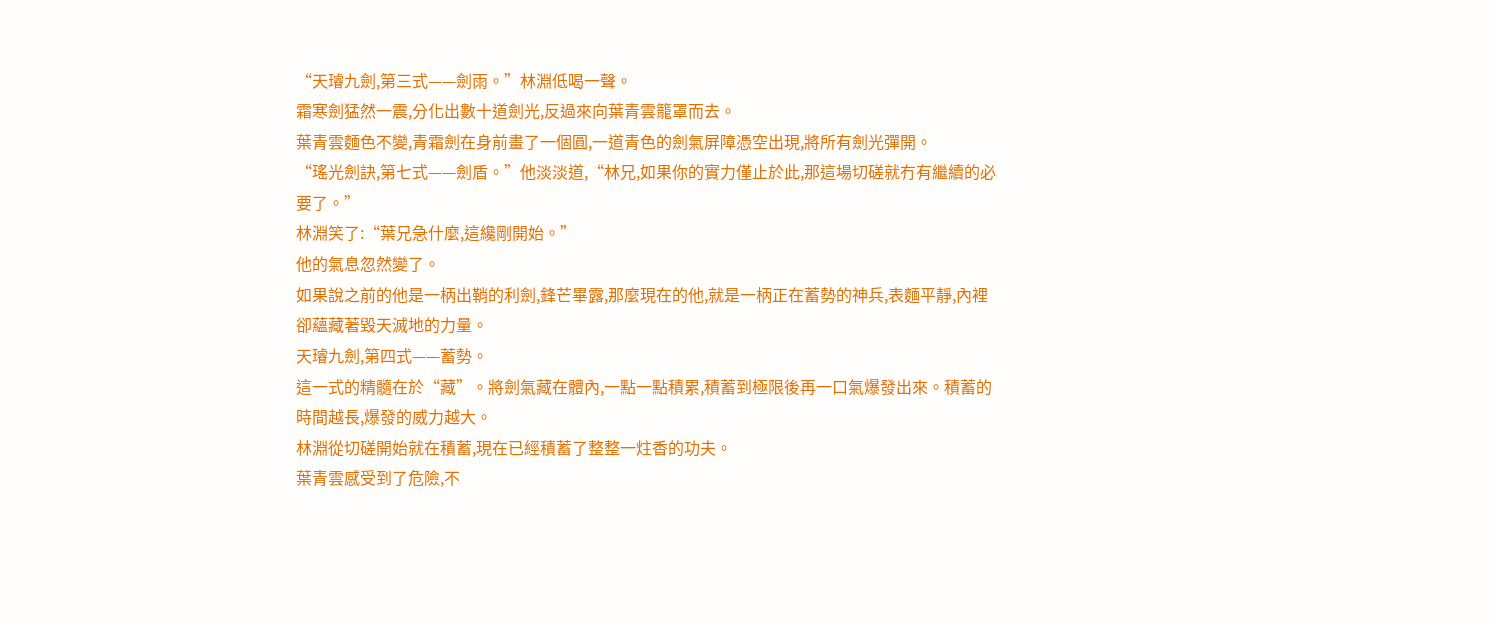“天璿九劍,第三式——劍雨。”林淵低喝一聲。
霜寒劍猛然一震,分化出數十道劍光,反過來向葉青雲籠罩而去。
葉青雲麵色不變,青霜劍在身前畫了一個圓,一道青色的劍氣屏障憑空出現,將所有劍光彈開。
“瑤光劍訣,第七式——劍盾。”他淡淡道,“林兄,如果你的實力僅止於此,那這場切磋就冇有繼續的必要了。”
林淵笑了:“葉兄急什麼,這纔剛開始。”
他的氣息忽然變了。
如果說之前的他是一柄出鞘的利劍,鋒芒畢露,那麼現在的他,就是一柄正在蓄勢的神兵,表麵平靜,內裡卻蘊藏著毀天滅地的力量。
天璿九劍,第四式——蓄勢。
這一式的精髓在於“藏”。將劍氣藏在體內,一點一點積累,積蓄到極限後再一口氣爆發出來。積蓄的時間越長,爆發的威力越大。
林淵從切磋開始就在積蓄,現在已經積蓄了整整一炷香的功夫。
葉青雲感受到了危險,不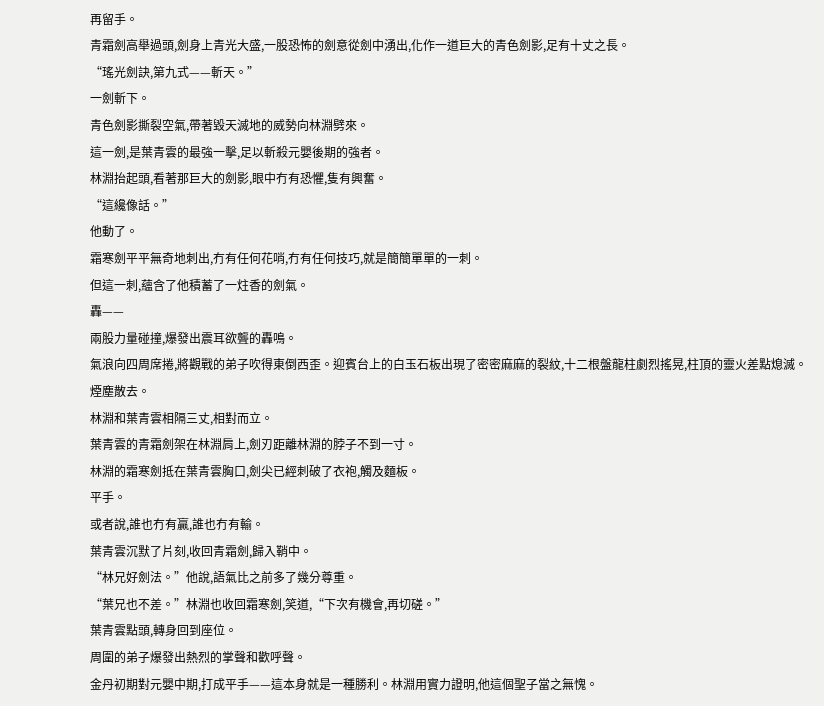再留手。
青霜劍高舉過頭,劍身上青光大盛,一股恐怖的劍意從劍中湧出,化作一道巨大的青色劍影,足有十丈之長。
“瑤光劍訣,第九式——斬天。”
一劍斬下。
青色劍影撕裂空氣,帶著毀天滅地的威勢向林淵劈來。
這一劍,是葉青雲的最強一擊,足以斬殺元嬰後期的強者。
林淵抬起頭,看著那巨大的劍影,眼中冇有恐懼,隻有興奮。
“這纔像話。”
他動了。
霜寒劍平平無奇地刺出,冇有任何花哨,冇有任何技巧,就是簡簡單單的一刺。
但這一刺,蘊含了他積蓄了一炷香的劍氣。
轟——
兩股力量碰撞,爆發出震耳欲聾的轟鳴。
氣浪向四周席捲,將觀戰的弟子吹得東倒西歪。迎賓台上的白玉石板出現了密密麻麻的裂紋,十二根盤龍柱劇烈搖晃,柱頂的靈火差點熄滅。
煙塵散去。
林淵和葉青雲相隔三丈,相對而立。
葉青雲的青霜劍架在林淵肩上,劍刃距離林淵的脖子不到一寸。
林淵的霜寒劍抵在葉青雲胸口,劍尖已經刺破了衣袍,觸及麵板。
平手。
或者說,誰也冇有贏,誰也冇有輸。
葉青雲沉默了片刻,收回青霜劍,歸入鞘中。
“林兄好劍法。”他說,語氣比之前多了幾分尊重。
“葉兄也不差。”林淵也收回霜寒劍,笑道,“下次有機會,再切磋。”
葉青雲點頭,轉身回到座位。
周圍的弟子爆發出熱烈的掌聲和歡呼聲。
金丹初期對元嬰中期,打成平手——這本身就是一種勝利。林淵用實力證明,他這個聖子當之無愧。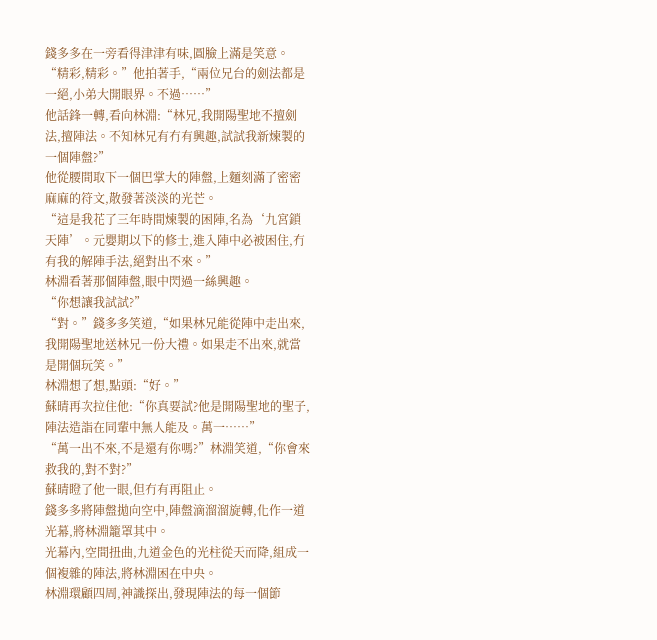錢多多在一旁看得津津有味,圓臉上滿是笑意。
“精彩,精彩。”他拍著手,“兩位兄台的劍法都是一絕,小弟大開眼界。不過……”
他話鋒一轉,看向林淵:“林兄,我開陽聖地不擅劍法,擅陣法。不知林兄有冇有興趣,試試我新煉製的一個陣盤?”
他從腰間取下一個巴掌大的陣盤,上麵刻滿了密密麻麻的符文,散發著淡淡的光芒。
“這是我花了三年時間煉製的困陣,名為‘九宮鎖天陣’。元嬰期以下的修士,進入陣中必被困住,冇有我的解陣手法,絕對出不來。”
林淵看著那個陣盤,眼中閃過一絲興趣。
“你想讓我試試?”
“對。”錢多多笑道,“如果林兄能從陣中走出來,我開陽聖地送林兄一份大禮。如果走不出來,就當是開個玩笑。”
林淵想了想,點頭:“好。”
蘇晴再次拉住他:“你真要試?他是開陽聖地的聖子,陣法造詣在同輩中無人能及。萬一……”
“萬一出不來,不是還有你嗎?”林淵笑道,“你會來救我的,對不對?”
蘇晴瞪了他一眼,但冇有再阻止。
錢多多將陣盤拋向空中,陣盤滴溜溜旋轉,化作一道光幕,將林淵籠罩其中。
光幕內,空間扭曲,九道金色的光柱從天而降,組成一個複雜的陣法,將林淵困在中央。
林淵環顧四周,神識探出,發現陣法的每一個節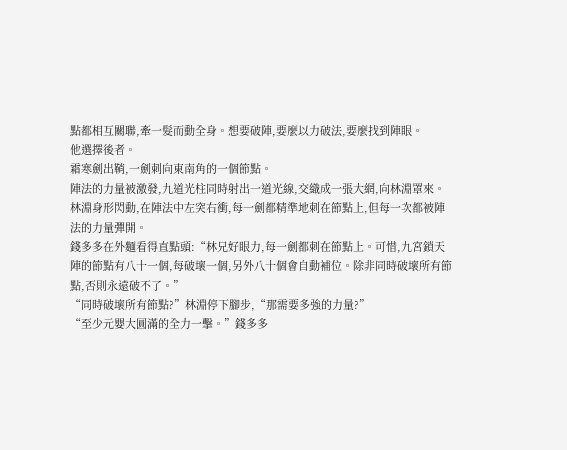點都相互關聯,牽一髮而動全身。想要破陣,要麼以力破法,要麼找到陣眼。
他選擇後者。
霜寒劍出鞘,一劍刺向東南角的一個節點。
陣法的力量被激發,九道光柱同時射出一道光線,交織成一張大網,向林淵罩來。
林淵身形閃動,在陣法中左突右衝,每一劍都精準地刺在節點上,但每一次都被陣法的力量彈開。
錢多多在外麵看得直點頭:“林兄好眼力,每一劍都刺在節點上。可惜,九宮鎖天陣的節點有八十一個,每破壞一個,另外八十個會自動補位。除非同時破壞所有節點,否則永遠破不了。”
“同時破壞所有節點?”林淵停下腳步,“那需要多強的力量?”
“至少元嬰大圓滿的全力一擊。”錢多多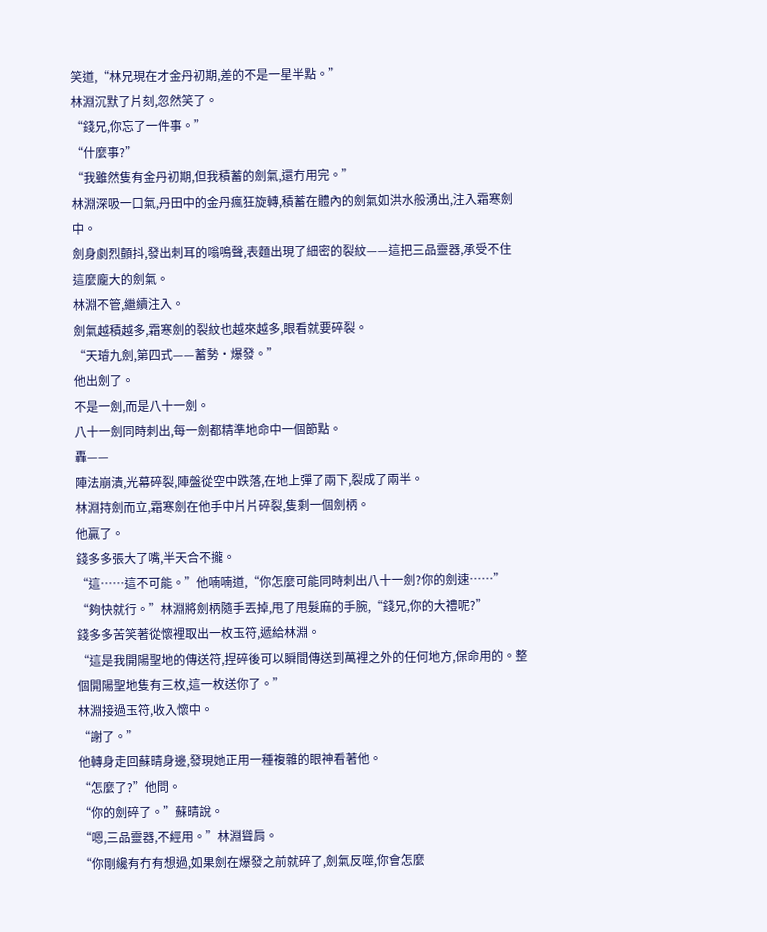笑道,“林兄現在才金丹初期,差的不是一星半點。”
林淵沉默了片刻,忽然笑了。
“錢兄,你忘了一件事。”
“什麼事?”
“我雖然隻有金丹初期,但我積蓄的劍氣,還冇用完。”
林淵深吸一口氣,丹田中的金丹瘋狂旋轉,積蓄在體內的劍氣如洪水般湧出,注入霜寒劍中。
劍身劇烈顫抖,發出刺耳的嗡鳴聲,表麵出現了細密的裂紋——這把三品靈器,承受不住這麼龐大的劍氣。
林淵不管,繼續注入。
劍氣越積越多,霜寒劍的裂紋也越來越多,眼看就要碎裂。
“天璿九劍,第四式——蓄勢·爆發。”
他出劍了。
不是一劍,而是八十一劍。
八十一劍同時刺出,每一劍都精準地命中一個節點。
轟——
陣法崩潰,光幕碎裂,陣盤從空中跌落,在地上彈了兩下,裂成了兩半。
林淵持劍而立,霜寒劍在他手中片片碎裂,隻剩一個劍柄。
他贏了。
錢多多張大了嘴,半天合不攏。
“這……這不可能。”他喃喃道,“你怎麼可能同時刺出八十一劍?你的劍速……”
“夠快就行。”林淵將劍柄隨手丟掉,甩了甩髮麻的手腕,“錢兄,你的大禮呢?”
錢多多苦笑著從懷裡取出一枚玉符,遞給林淵。
“這是我開陽聖地的傳送符,捏碎後可以瞬間傳送到萬裡之外的任何地方,保命用的。整個開陽聖地隻有三枚,這一枚送你了。”
林淵接過玉符,收入懷中。
“謝了。”
他轉身走回蘇晴身邊,發現她正用一種複雜的眼神看著他。
“怎麼了?”他問。
“你的劍碎了。”蘇晴說。
“嗯,三品靈器,不經用。”林淵聳肩。
“你剛纔有冇有想過,如果劍在爆發之前就碎了,劍氣反噬,你會怎麼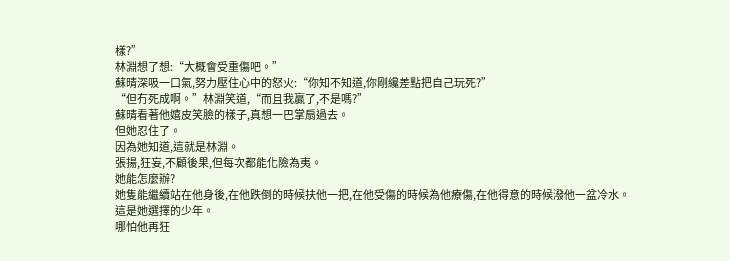樣?”
林淵想了想:“大概會受重傷吧。”
蘇晴深吸一口氣,努力壓住心中的怒火:“你知不知道,你剛纔差點把自己玩死?”
“但冇死成啊。”林淵笑道,“而且我贏了,不是嗎?”
蘇晴看著他嬉皮笑臉的樣子,真想一巴掌扇過去。
但她忍住了。
因為她知道,這就是林淵。
張揚,狂妄,不顧後果,但每次都能化險為夷。
她能怎麼辦?
她隻能繼續站在他身後,在他跌倒的時候扶他一把,在他受傷的時候為他療傷,在他得意的時候潑他一盆冷水。
這是她選擇的少年。
哪怕他再狂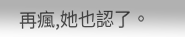再瘋,她也認了。